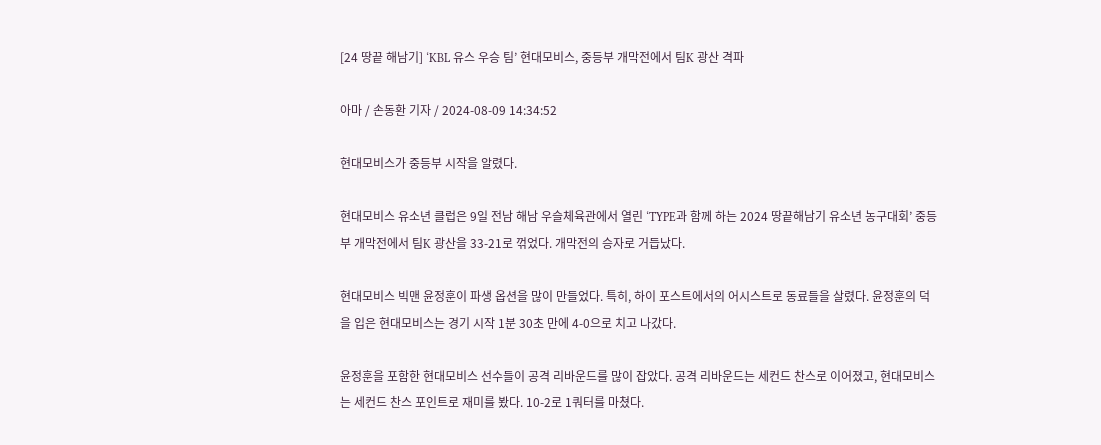[24 땅끝 해남기] ‘KBL 유스 우승 팀’ 현대모비스, 중등부 개막전에서 팀K 광산 격파

아마 / 손동환 기자 / 2024-08-09 14:34:52

현대모비스가 중등부 시작을 알렸다.

현대모비스 유소년 클럽은 9일 전남 해남 우슬체육관에서 열린 ‘TYPE과 함께 하는 2024 땅끝해남기 유소년 농구대회’ 중등부 개막전에서 팀K 광산을 33-21로 꺾었다. 개막전의 승자로 거듭났다.

현대모비스 빅맨 윤정훈이 파생 옵션을 많이 만들었다. 특히, 하이 포스트에서의 어시스트로 동료들을 살렸다. 윤정훈의 덕을 입은 현대모비스는 경기 시작 1분 30초 만에 4-0으로 치고 나갔다.

윤정훈을 포함한 현대모비스 선수들이 공격 리바운드를 많이 잡았다. 공격 리바운드는 세컨드 찬스로 이어졌고, 현대모비스는 세컨드 찬스 포인트로 재미를 봤다. 10-2로 1쿼터를 마쳤다.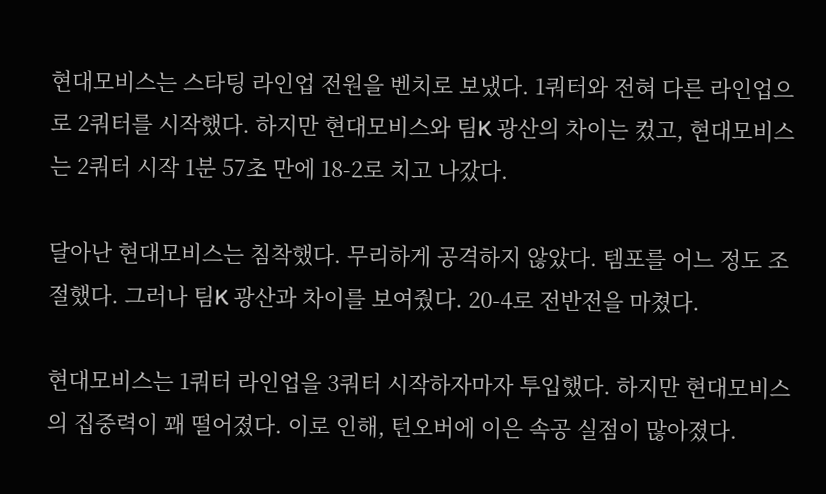현대모비스는 스타팅 라인업 전원을 벤치로 보냈다. 1쿼터와 전혀 다른 라인업으로 2쿼터를 시작했다. 하지만 현대모비스와 팀K 광산의 차이는 컸고, 현대모비스는 2쿼터 시작 1분 57초 만에 18-2로 치고 나갔다.

달아난 현대모비스는 침착했다. 무리하게 공격하지 않았다. 템포를 어느 정도 조절했다. 그러나 팀K 광산과 차이를 보여줬다. 20-4로 전반전을 마쳤다.

현대모비스는 1쿼터 라인업을 3쿼터 시작하자마자 투입했다. 하지만 현대모비스의 집중력이 꽤 떨어졌다. 이로 인해, 턴오버에 이은 속공 실점이 많아졌다.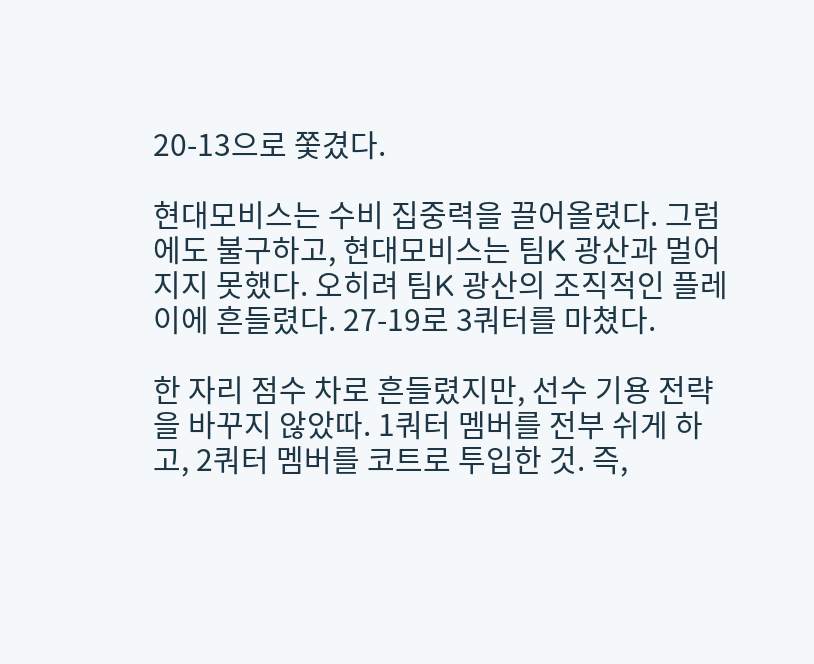20-13으로 쫓겼다.

현대모비스는 수비 집중력을 끌어올렸다. 그럼에도 불구하고, 현대모비스는 팀K 광산과 멀어지지 못했다. 오히려 팀K 광산의 조직적인 플레이에 흔들렸다. 27-19로 3쿼터를 마쳤다.

한 자리 점수 차로 흔들렸지만, 선수 기용 전략을 바꾸지 않았따. 1쿼터 멤버를 전부 쉬게 하고, 2쿼터 멤버를 코트로 투입한 것. 즉,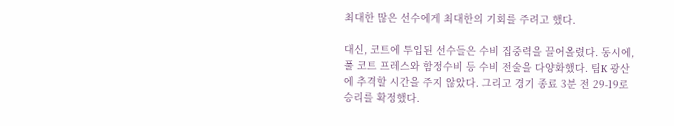최대한 많은 선수에게 최대한의 기회를 주려고 했다.

대신, 코트에 투입된 선수들은 수비 집중력을 끌어올렸다. 동시에, 풀 코트 프레스와 함정수비 등 수비 전술을 다양화했다. 팀K 광산에 추격할 시간을 주지 않았다. 그리고 경기 종료 3분 전 29-19로 승리를 확정했다.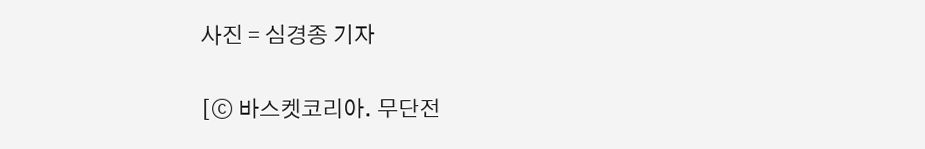사진 = 심경종 기자

[ⓒ 바스켓코리아. 무단전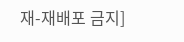재-재배포 금지]